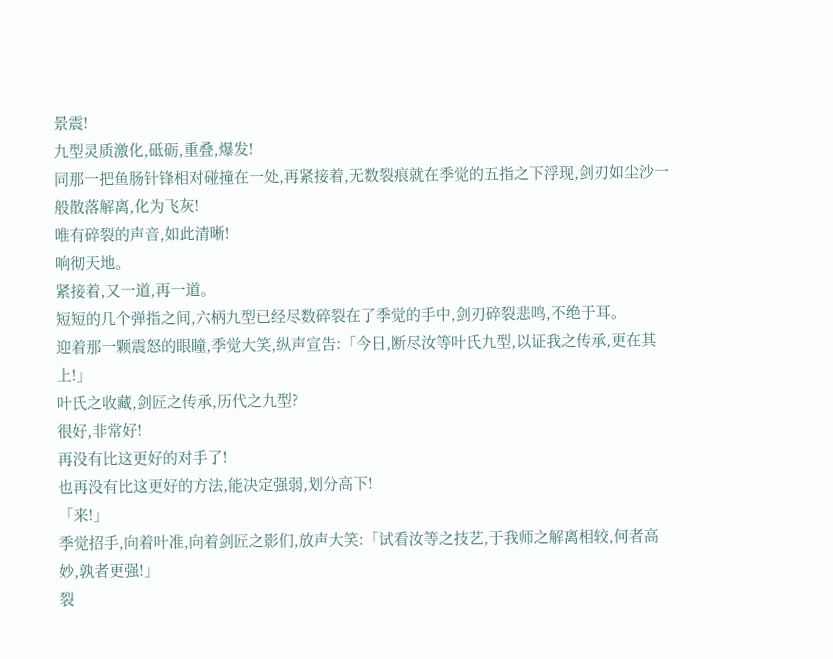景震!
九型灵质激化,砥砺,重叠,爆发!
同那一把鱼肠针锋相对碰撞在一处,再紧接着,无数裂痕就在季觉的五指之下浮现,剑刃如尘沙一般散落解离,化为飞灰!
唯有碎裂的声音,如此清晰!
响彻天地。
紧接着,又一道,再一道。
短短的几个弹指之间,六柄九型已经尽数碎裂在了季觉的手中,剑刃碎裂悲鸣,不绝于耳。
迎着那一颗震怒的眼瞳,季觉大笑,纵声宣告:「今日,断尽汝等叶氏九型,以证我之传承,更在其上!」
叶氏之收藏,剑匠之传承,历代之九型?
很好,非常好!
再没有比这更好的对手了!
也再没有比这更好的方法,能决定强弱,划分高下!
「来!」
季觉招手,向着叶准,向着剑匠之影们,放声大笑:「试看汝等之技艺,于我师之解离相较,何者高妙,孰者更强!」
裂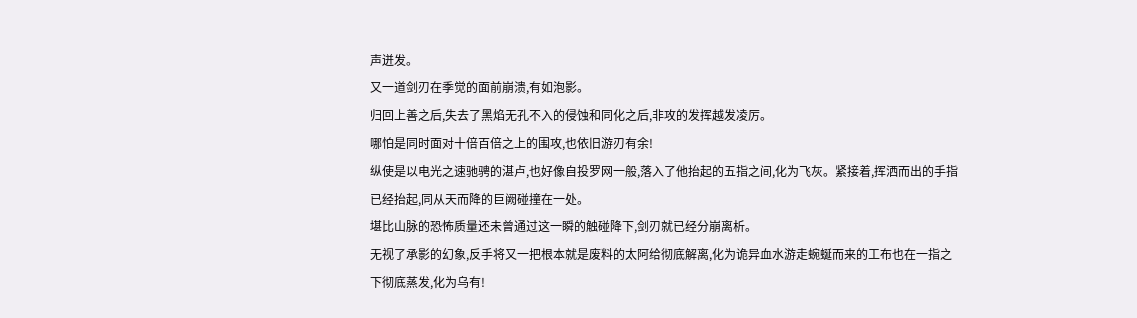声迸发。
又一道剑刃在季觉的面前崩溃,有如泡影。
归回上善之后,失去了黑焰无孔不入的侵蚀和同化之后,非攻的发挥越发凌厉。
哪怕是同时面对十倍百倍之上的围攻,也依旧游刃有余!
纵使是以电光之速驰骋的湛卢,也好像自投罗网一般,落入了他抬起的五指之间,化为飞灰。紧接着,挥洒而出的手指已经抬起,同从天而降的巨阙碰撞在一处。
堪比山脉的恐怖质量还未曾通过这一瞬的触碰降下,剑刃就已经分崩离析。
无视了承影的幻象,反手将又一把根本就是废料的太阿给彻底解离,化为诡异血水游走蜿蜒而来的工布也在一指之下彻底蒸发,化为乌有!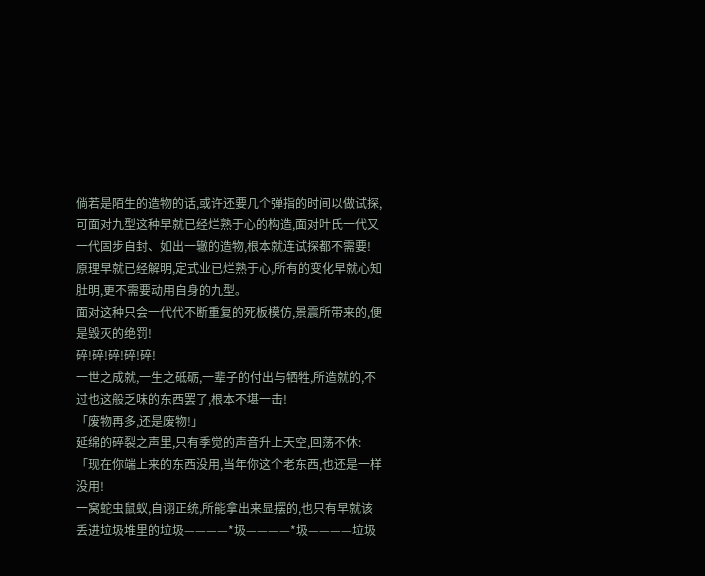倘若是陌生的造物的话,或许还要几个弹指的时间以做试探,可面对九型这种早就已经烂熟于心的构造,面对叶氏一代又一代固步自封、如出一辙的造物,根本就连试探都不需要!
原理早就已经解明,定式业已烂熟于心,所有的变化早就心知肚明,更不需要动用自身的九型。
面对这种只会一代代不断重复的死板模仿,景震所带来的,便是毁灭的绝罚!
碎!碎!碎!碎!碎!
一世之成就,一生之砥砺,一辈子的付出与牺牲,所造就的,不过也这般乏味的东西罢了,根本不堪一击!
「废物再多,还是废物!」
延绵的碎裂之声里,只有季觉的声音升上天空,回荡不休:「现在你端上来的东西没用,当年你这个老东西,也还是一样没用!
一窝蛇虫鼠蚁,自诩正统,所能拿出来显摆的,也只有早就该丢进垃圾堆里的垃圾————*圾————*圾————垃圾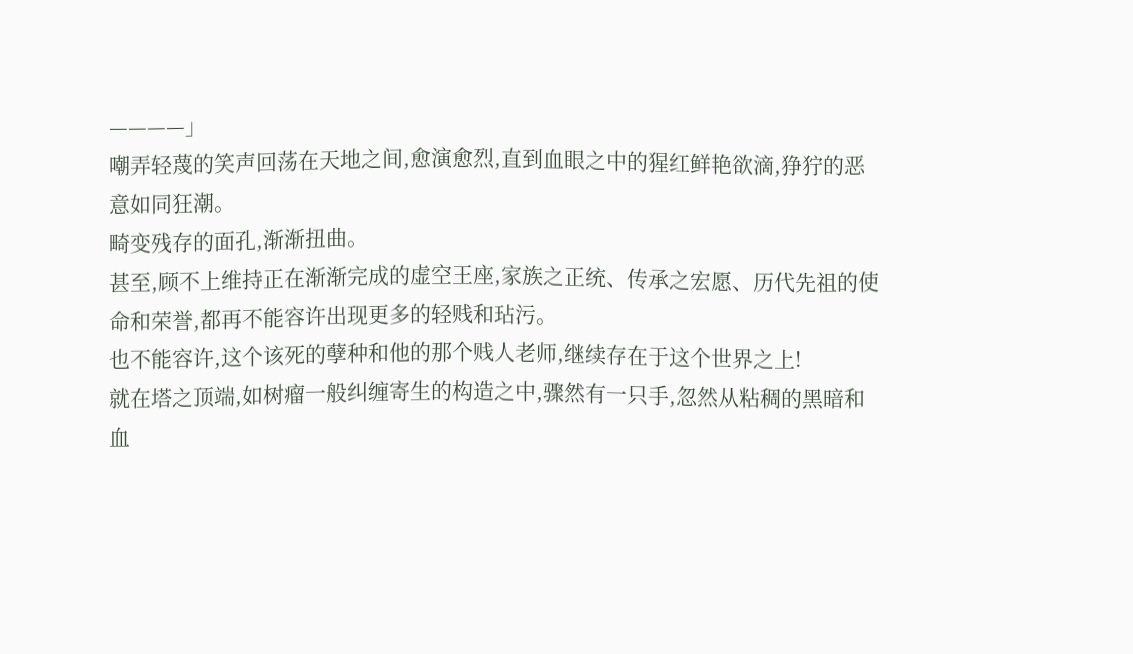————」
嘲弄轻蔑的笑声回荡在天地之间,愈演愈烈,直到血眼之中的猩红鲜艳欲滴,狰狞的恶意如同狂潮。
畸变残存的面孔,渐渐扭曲。
甚至,顾不上维持正在渐渐完成的虚空王座,家族之正统、传承之宏愿、历代先祖的使命和荣誉,都再不能容许出现更多的轻贱和玷污。
也不能容许,这个该死的孽种和他的那个贱人老师,继续存在于这个世界之上!
就在塔之顶端,如树瘤一般纠缠寄生的构造之中,骤然有一只手,忽然从粘稠的黑暗和血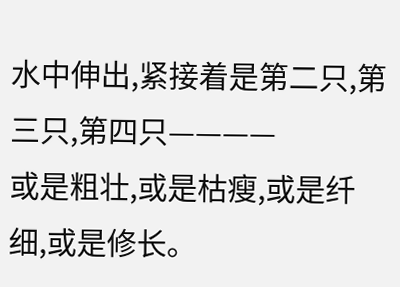水中伸出,紧接着是第二只,第三只,第四只————
或是粗壮,或是枯瘦,或是纤细,或是修长。